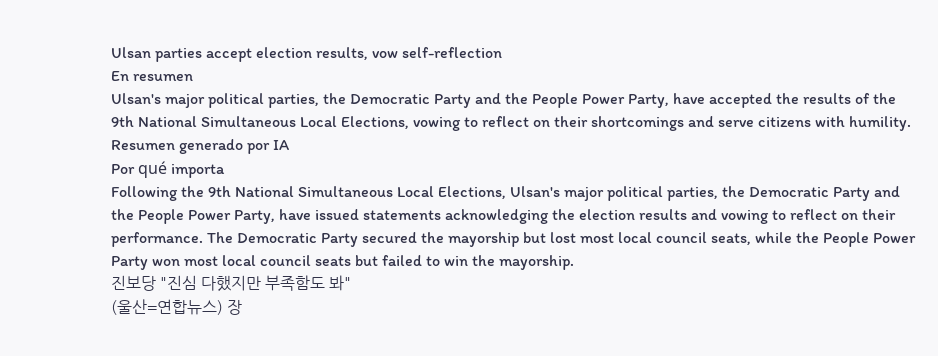Ulsan parties accept election results, vow self-reflection
En resumen
Ulsan's major political parties, the Democratic Party and the People Power Party, have accepted the results of the 9th National Simultaneous Local Elections, vowing to reflect on their shortcomings and serve citizens with humility.
Resumen generado por IA
Por qué importa
Following the 9th National Simultaneous Local Elections, Ulsan's major political parties, the Democratic Party and the People Power Party, have issued statements acknowledging the election results and vowing to reflect on their performance. The Democratic Party secured the mayorship but lost most local council seats, while the People Power Party won most local council seats but failed to win the mayorship.
진보당 "진심 다했지만 부족함도 봐"
(울산=연합뉴스) 장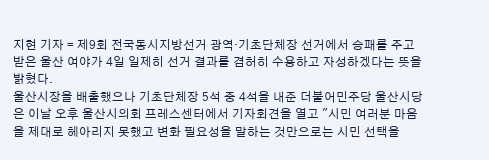지현 기자 = 제9회 전국동시지방선거 광역·기초단체장 선거에서 승패를 주고받은 울산 여야가 4일 일제히 선거 결과를 겸허히 수용하고 자성하겠다는 뜻을 밝혔다.
울산시장을 배출했으나 기초단체장 5석 중 4석을 내준 더불어민주당 울산시당은 이날 오후 울산시의회 프레스센터에서 기자회견을 열고 "시민 여러분 마음을 제대로 헤아리지 못했고 변화 필요성을 말하는 것만으로는 시민 선택을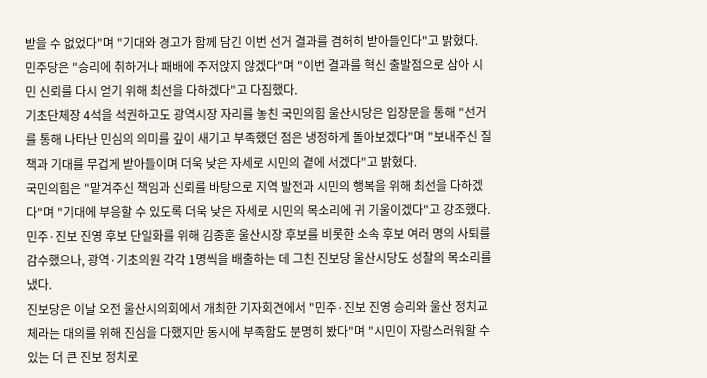받을 수 없었다"며 "기대와 경고가 함께 담긴 이번 선거 결과를 겸허히 받아들인다"고 밝혔다.
민주당은 "승리에 취하거나 패배에 주저앉지 않겠다"며 "이번 결과를 혁신 출발점으로 삼아 시민 신뢰를 다시 얻기 위해 최선을 다하겠다"고 다짐했다.
기초단체장 4석을 석권하고도 광역시장 자리를 놓친 국민의힘 울산시당은 입장문을 통해 "선거를 통해 나타난 민심의 의미를 깊이 새기고 부족했던 점은 냉정하게 돌아보겠다"며 "보내주신 질책과 기대를 무겁게 받아들이며 더욱 낮은 자세로 시민의 곁에 서겠다"고 밝혔다.
국민의힘은 "맡겨주신 책임과 신뢰를 바탕으로 지역 발전과 시민의 행복을 위해 최선을 다하겠다"며 "기대에 부응할 수 있도록 더욱 낮은 자세로 시민의 목소리에 귀 기울이겠다"고 강조했다.
민주·진보 진영 후보 단일화를 위해 김종훈 울산시장 후보를 비롯한 소속 후보 여러 명의 사퇴를 감수했으나, 광역·기초의원 각각 1명씩을 배출하는 데 그친 진보당 울산시당도 성찰의 목소리를 냈다.
진보당은 이날 오전 울산시의회에서 개최한 기자회견에서 "민주·진보 진영 승리와 울산 정치교체라는 대의를 위해 진심을 다했지만 동시에 부족함도 분명히 봤다"며 "시민이 자랑스러워할 수 있는 더 큰 진보 정치로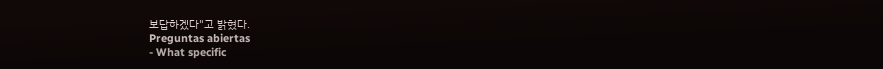보답하겠다"고 밝혔다.
Preguntas abiertas
- What specific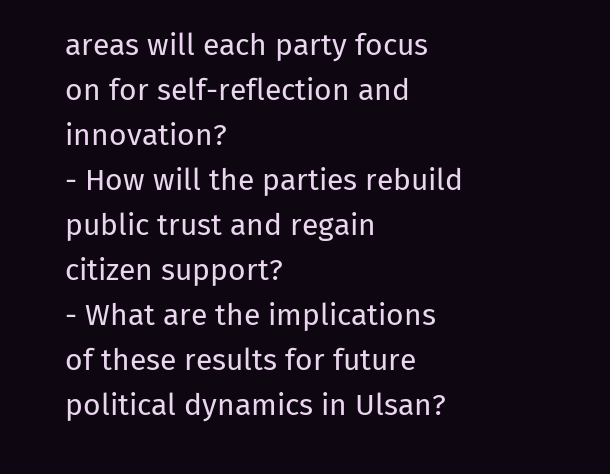areas will each party focus on for self-reflection and innovation?
- How will the parties rebuild public trust and regain citizen support?
- What are the implications of these results for future political dynamics in Ulsan?